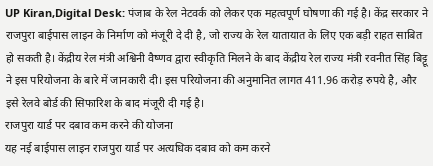UP Kiran,Digital Desk: पंजाब के रेल नेटवर्क को लेकर एक महत्वपूर्ण घोषणा की गई है। केंद्र सरकार ने राजपुरा बाईपास लाइन के निर्माण को मंजूरी दे दी है, जो राज्य के रेल यातायात के लिए एक बड़ी राहत साबित हो सकती है। केंद्रीय रेल मंत्री अश्विनी वैष्णव द्वारा स्वीकृति मिलने के बाद केंद्रीय रेल राज्य मंत्री रवनीत सिंह बिट्टू ने इस परियोजना के बारे में जानकारी दी। इस परियोजना की अनुमानित लागत 411.96 करोड़ रुपये है, और इसे रेलवे बोर्ड की सिफारिश के बाद मंजूरी दी गई है।
राजपुरा यार्ड पर दबाव कम करने की योजना
यह नई बाईपास लाइन राजपुरा यार्ड पर अत्यधिक दबाव को कम करने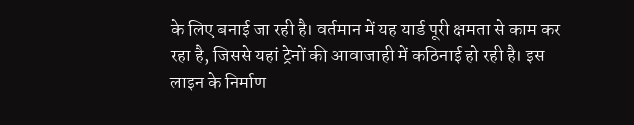के लिए बनाई जा रही है। वर्तमान में यह यार्ड पूरी क्षमता से काम कर रहा है, जिससे यहां ट्रेनों की आवाजाही में कठिनाई हो रही है। इस लाइन के निर्माण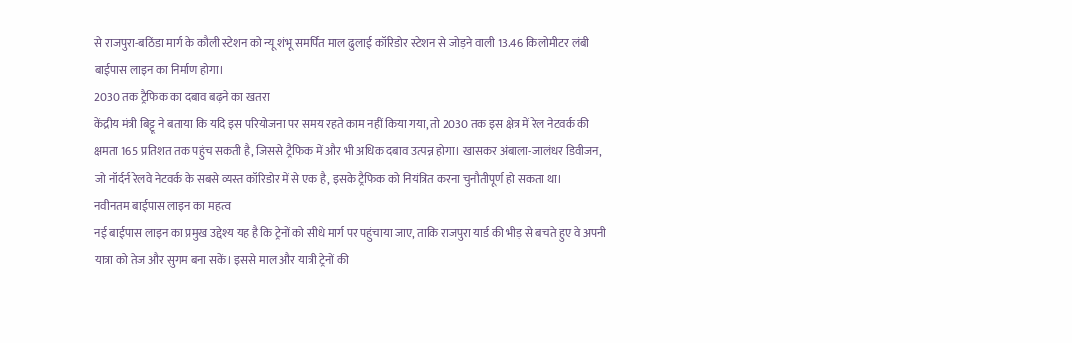से राजपुरा-बठिंडा मार्ग के कौली स्टेशन को न्यू शंभू समर्पित माल ढुलाई कॉरिडोर स्टेशन से जोड़ने वाली 13.46 किलोमीटर लंबी बाईपास लाइन का निर्माण होगा।
2030 तक ट्रैफिक का दबाव बढ़ने का खतरा
केंद्रीय मंत्री बिट्टू ने बताया कि यदि इस परियोजना पर समय रहते काम नहीं किया गया, तो 2030 तक इस क्षेत्र में रेल नेटवर्क की क्षमता 165 प्रतिशत तक पहुंच सकती है, जिससे ट्रैफिक में और भी अधिक दबाव उत्पन्न होगा। खासकर अंबाला-जालंधर डिवीजन, जो नॉर्दर्न रेलवे नेटवर्क के सबसे व्यस्त कॉरिडोर में से एक है, इसके ट्रैफिक को नियंत्रित करना चुनौतीपूर्ण हो सकता था।
नवीनतम बाईपास लाइन का महत्व
नई बाईपास लाइन का प्रमुख उद्देश्य यह है कि ट्रेनों को सीधे मार्ग पर पहुंचाया जाए, ताकि राजपुरा यार्ड की भीड़ से बचते हुए वे अपनी यात्रा को तेज और सुगम बना सकें। इससे माल और यात्री ट्रेनों की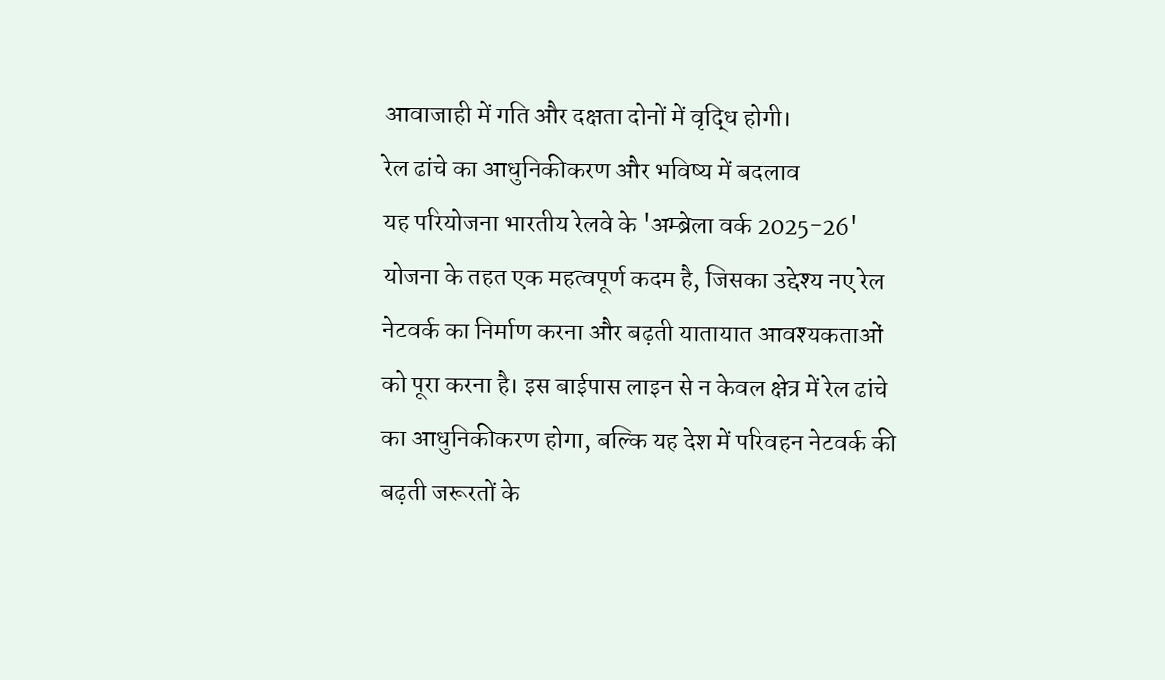आवाजाही में गति और दक्षता दोनों में वृद्धि होगी।
रेल ढांचे का आधुनिकीकरण और भविष्य में बदलाव
यह परियोजना भारतीय रेलवे के 'अम्ब्रेला वर्क 2025-26' योजना के तहत एक महत्वपूर्ण कदम है, जिसका उद्देश्य नए रेल नेटवर्क का निर्माण करना और बढ़ती यातायात आवश्यकताओं को पूरा करना है। इस बाईपास लाइन से न केवल क्षेत्र में रेल ढांचे का आधुनिकीकरण होगा, बल्कि यह देश में परिवहन नेटवर्क की बढ़ती जरूरतों के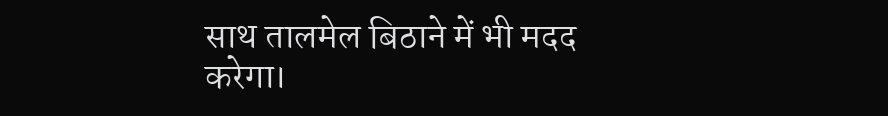साथ तालमेल बिठाने में भी मदद करेगा।